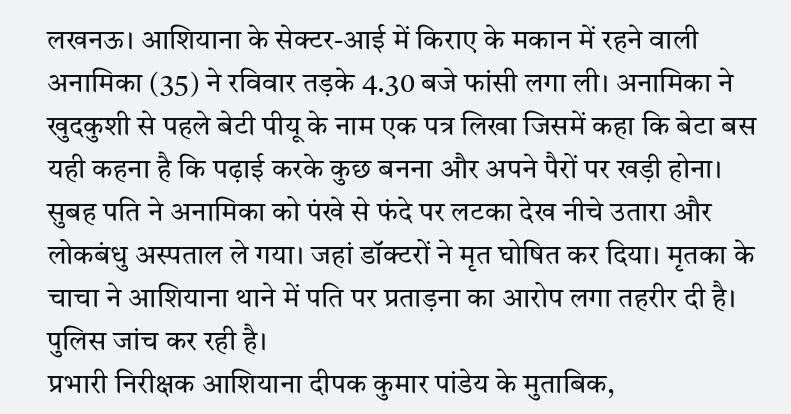लखनऊ। आशियाना के सेक्टर-आई में किराए के मकान में रहने वाली अनामिका (35) ने रविवार तड़के 4.30 बजे फांसी लगा ली। अनामिका ने खुदकुशी से पहले बेटी पीयू के नाम एक पत्र लिखा जिसमें कहा कि बेटा बस यही कहना है कि पढ़ाई करके कुछ बनना और अपने पैरों पर खड़ी होना। सुबह पति ने अनामिका को पंखे से फंदे पर लटका देख नीचे उतारा और लोकबंधु अस्पताल ले गया। जहां डॉक्टरों ने मृत घोषित कर दिया। मृतका के चाचा ने आशियाना थाने में पति पर प्रताड़ना का आरोप लगा तहरीर दी है। पुलिस जांच कर रही है।
प्रभारी निरीक्षक आशियाना दीपक कुमार पांडेय के मुताबिक,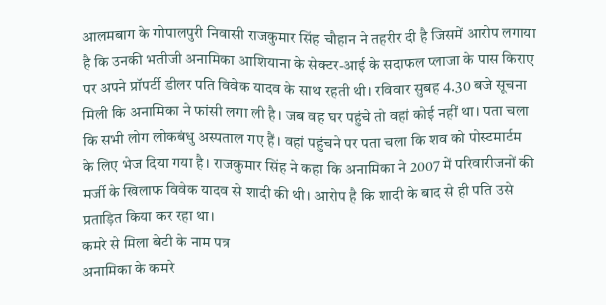आलमबाग के गोपालपुरी निवासी राजकुमार सिंह चौहान ने तहरीर दी है जिसमें आरोप लगाया है कि उनकी भतीजी अनामिका आशियाना के सेक्टर-आई के सदाफल प्लाजा के पास किराए पर अपने प्रॉपर्टी डीलर पति विवेक यादव के साथ रहती थी। रविवार सुबह 4.30 बजे सूचना मिली कि अनामिका ने फांसी लगा ली है। जब वह घर पहुंचे तो वहां कोई नहीं था। पता चला कि सभी लोग लोकबंधु अस्पताल गए हैं। वहां पहुंचने पर पता चला कि शव को पोस्टमार्टम के लिए भेज दिया गया है। राजकुमार सिंह ने कहा कि अनामिका ने 2007 में परिवारीजनों की मर्जी के खिलाफ विवेक यादव से शादी की थी। आरोप है कि शादी के बाद से ही पति उसे प्रताड़ित किया कर रहा था।
कमरे से मिला बेटी के नाम पत्र
अनामिका के कमरे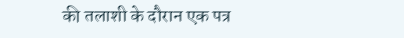की तलाशी के दौरान एक पत्र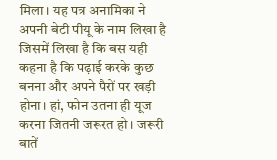मिला। यह पत्र अनामिका ने अपनी बेटी पीयू के नाम लिखा है जिसमें लिखा है कि बस यही कहना है कि पढ़ाई करके कुछ बनना और अपने पैरों पर खड़ी होना। हां, फोन उतना ही यूज करना जितनी जरूरत हो। जरूरी बातें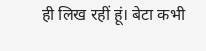ही लिख रहीं हूं। बेटा कभी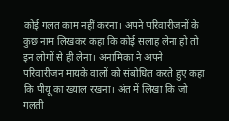कोई गलत काम नहीं करना। अपने परिवारीजनों के कुछ नाम लिखकर कहा कि कोई सलाह लेना हो तो इन लोगों से ही लेना। अनामिका ने अपने परिवारीजन मायके वालों को संबोधित करते हुए कहा कि पीयू का ख्याल रखना। अंत में लिखा कि जो गलती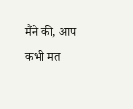मैंने की, आप कभी मत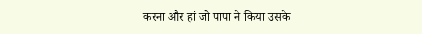करना और हां जो पापा ने किया उसके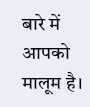बारे में आपको मालूम है।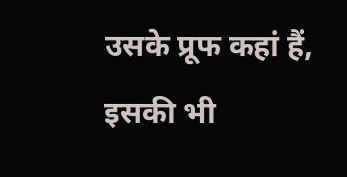उसके प्रूफ कहां हैं, इसकी भी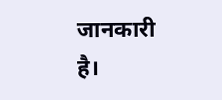जानकारी है।